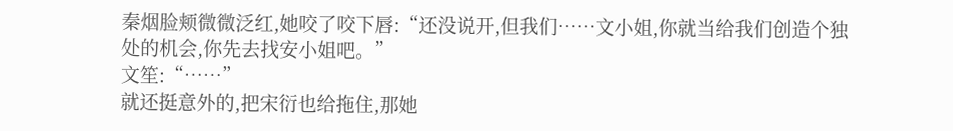秦烟脸颊微微泛红,她咬了咬下唇:“还没说开,但我们……文小姐,你就当给我们创造个独处的机会,你先去找安小姐吧。”
文笙:“……”
就还挺意外的,把宋衍也给拖住,那她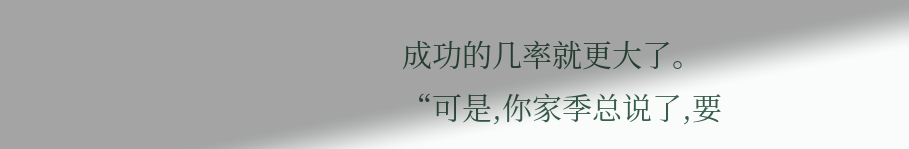成功的几率就更大了。
“可是,你家季总说了,要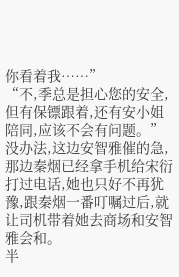你看着我……”
“不,季总是担心您的安全,但有保镖跟着,还有安小姐陪同,应该不会有问题。”
没办法,这边安智雅催的急,那边秦烟已经拿手机给宋衍打过电话,她也只好不再犹豫,跟秦烟一番叮嘱过后,就让司机带着她去商场和安智雅会和。
半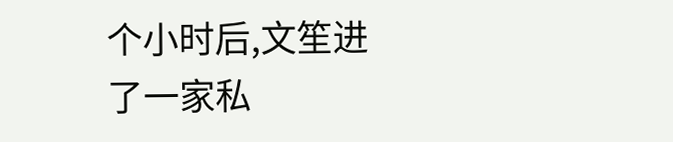个小时后,文笙进了一家私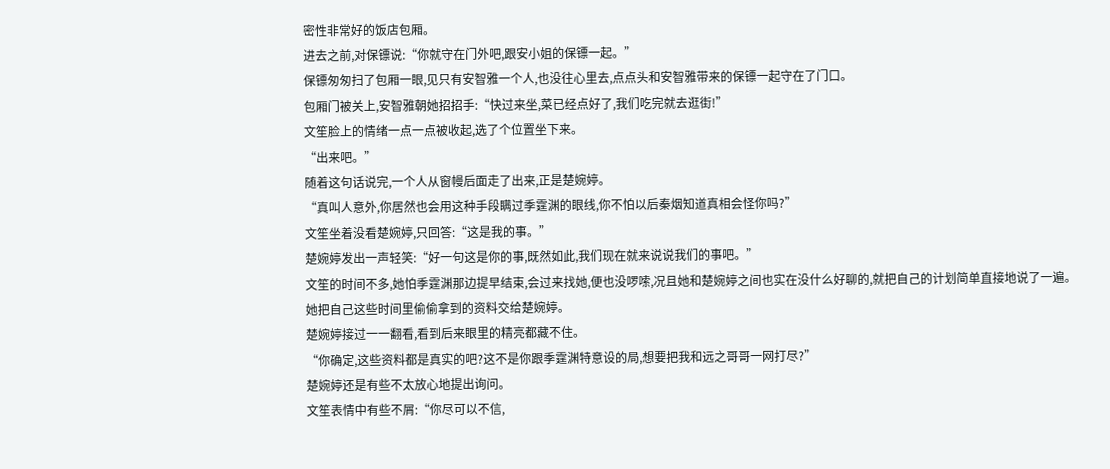密性非常好的饭店包厢。
进去之前,对保镖说:“你就守在门外吧,跟安小姐的保镖一起。”
保镖匆匆扫了包厢一眼,见只有安智雅一个人,也没往心里去,点点头和安智雅带来的保镖一起守在了门口。
包厢门被关上,安智雅朝她招招手:“快过来坐,菜已经点好了,我们吃完就去逛街!”
文笙脸上的情绪一点一点被收起,选了个位置坐下来。
“出来吧。”
随着这句话说完,一个人从窗幔后面走了出来,正是楚婉婷。
“真叫人意外,你居然也会用这种手段瞒过季霆渊的眼线,你不怕以后秦烟知道真相会怪你吗?”
文笙坐着没看楚婉婷,只回答:“这是我的事。”
楚婉婷发出一声轻笑:“好一句这是你的事,既然如此,我们现在就来说说我们的事吧。”
文笙的时间不多,她怕季霆渊那边提早结束,会过来找她,便也没啰嗦,况且她和楚婉婷之间也实在没什么好聊的,就把自己的计划简单直接地说了一遍。
她把自己这些时间里偷偷拿到的资料交给楚婉婷。
楚婉婷接过一一翻看,看到后来眼里的精亮都藏不住。
“你确定,这些资料都是真实的吧?这不是你跟季霆渊特意设的局,想要把我和远之哥哥一网打尽?”
楚婉婷还是有些不太放心地提出询问。
文笙表情中有些不屑:“你尽可以不信,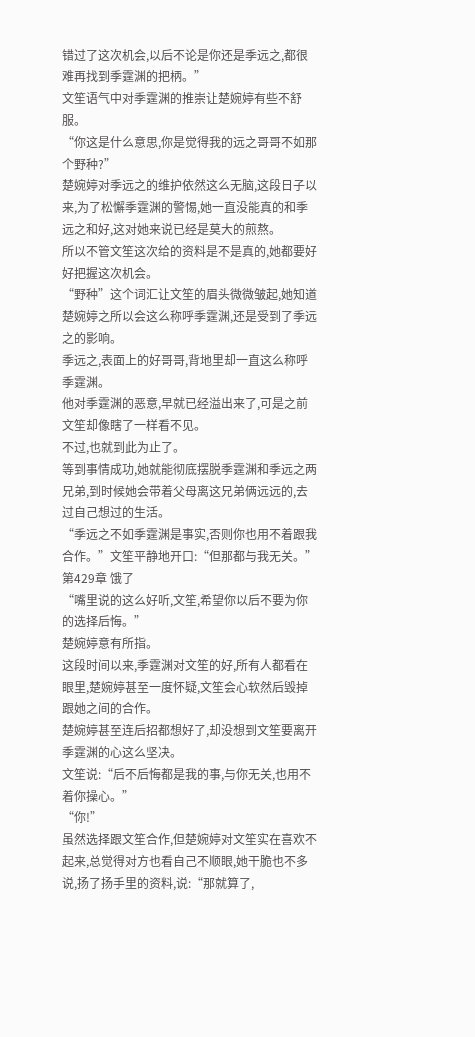错过了这次机会,以后不论是你还是季远之,都很难再找到季霆渊的把柄。”
文笙语气中对季霆渊的推崇让楚婉婷有些不舒服。
“你这是什么意思,你是觉得我的远之哥哥不如那个野种?”
楚婉婷对季远之的维护依然这么无脑,这段日子以来,为了松懈季霆渊的警惕,她一直没能真的和季远之和好,这对她来说已经是莫大的煎熬。
所以不管文笙这次给的资料是不是真的,她都要好好把握这次机会。
“野种”这个词汇让文笙的眉头微微皱起,她知道楚婉婷之所以会这么称呼季霆渊,还是受到了季远之的影响。
季远之,表面上的好哥哥,背地里却一直这么称呼季霆渊。
他对季霆渊的恶意,早就已经溢出来了,可是之前文笙却像瞎了一样看不见。
不过,也就到此为止了。
等到事情成功,她就能彻底摆脱季霆渊和季远之两兄弟,到时候她会带着父母离这兄弟俩远远的,去过自己想过的生活。
“季远之不如季霆渊是事实,否则你也用不着跟我合作。”文笙平静地开口:“但那都与我无关。”
第429章 饿了
“嘴里说的这么好听,文笙,希望你以后不要为你的选择后悔。”
楚婉婷意有所指。
这段时间以来,季霆渊对文笙的好,所有人都看在眼里,楚婉婷甚至一度怀疑,文笙会心软然后毁掉跟她之间的合作。
楚婉婷甚至连后招都想好了,却没想到文笙要离开季霆渊的心这么坚决。
文笙说:“后不后悔都是我的事,与你无关,也用不着你操心。”
“你!”
虽然选择跟文笙合作,但楚婉婷对文笙实在喜欢不起来,总觉得对方也看自己不顺眼,她干脆也不多说,扬了扬手里的资料,说:“那就算了,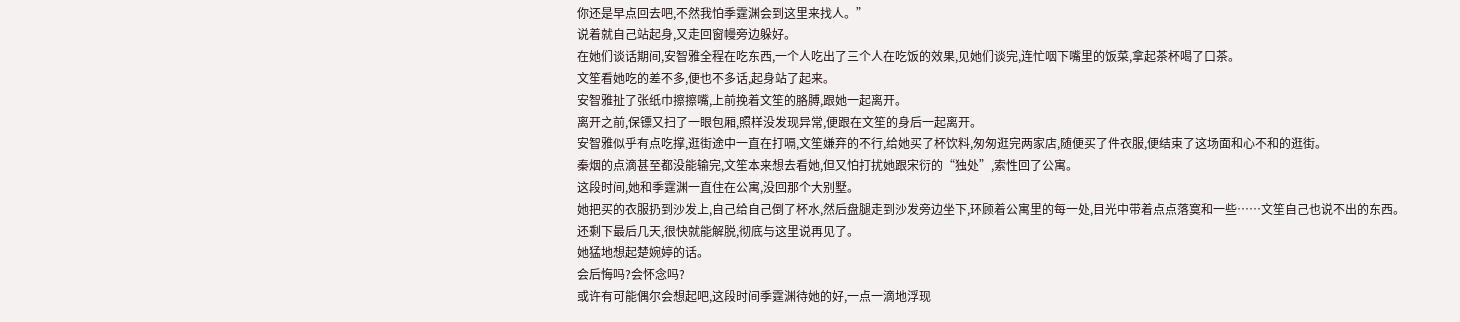你还是早点回去吧,不然我怕季霆渊会到这里来找人。”
说着就自己站起身,又走回窗幔旁边躲好。
在她们谈话期间,安智雅全程在吃东西,一个人吃出了三个人在吃饭的效果,见她们谈完,连忙咽下嘴里的饭菜,拿起茶杯喝了口茶。
文笙看她吃的差不多,便也不多话,起身站了起来。
安智雅扯了张纸巾擦擦嘴,上前挽着文笙的胳膊,跟她一起离开。
离开之前,保镖又扫了一眼包厢,照样没发现异常,便跟在文笙的身后一起离开。
安智雅似乎有点吃撑,逛街途中一直在打嗝,文笙嫌弃的不行,给她买了杯饮料,匆匆逛完两家店,随便买了件衣服,便结束了这场面和心不和的逛街。
秦烟的点滴甚至都没能输完,文笙本来想去看她,但又怕打扰她跟宋衍的“独处”,索性回了公寓。
这段时间,她和季霆渊一直住在公寓,没回那个大别墅。
她把买的衣服扔到沙发上,自己给自己倒了杯水,然后盘腿走到沙发旁边坐下,环顾着公寓里的每一处,目光中带着点点落寞和一些……文笙自己也说不出的东西。
还剩下最后几天,很快就能解脱,彻底与这里说再见了。
她猛地想起楚婉婷的话。
会后悔吗?会怀念吗?
或许有可能偶尔会想起吧,这段时间季霆渊待她的好,一点一滴地浮现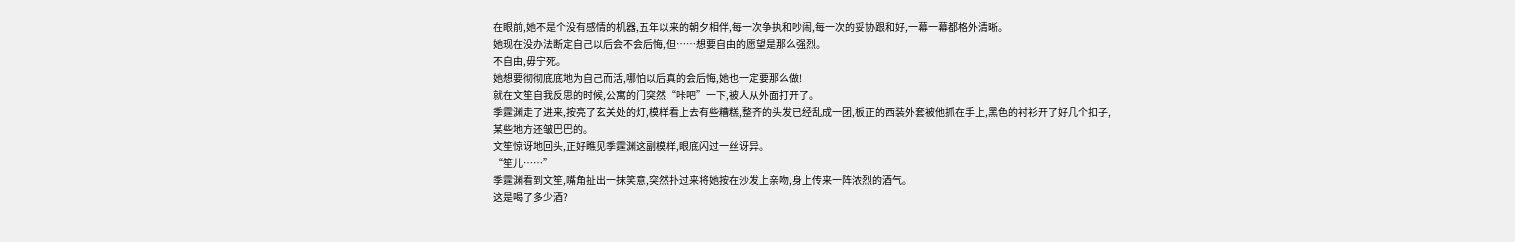在眼前,她不是个没有感情的机器,五年以来的朝夕相伴,每一次争执和吵闹,每一次的妥协跟和好,一幕一幕都格外清晰。
她现在没办法断定自己以后会不会后悔,但……想要自由的愿望是那么强烈。
不自由,毋宁死。
她想要彻彻底底地为自己而活,哪怕以后真的会后悔,她也一定要那么做!
就在文笙自我反思的时候,公寓的门突然“咔吧”一下,被人从外面打开了。
季霆渊走了进来,按亮了玄关处的灯,模样看上去有些糟糕,整齐的头发已经乱成一团,板正的西装外套被他抓在手上,黑色的衬衫开了好几个扣子,某些地方还皱巴巴的。
文笙惊讶地回头,正好瞧见季霆渊这副模样,眼底闪过一丝讶异。
“笙儿……”
季霆渊看到文笙,嘴角扯出一抹笑意,突然扑过来将她按在沙发上亲吻,身上传来一阵浓烈的酒气。
这是喝了多少酒?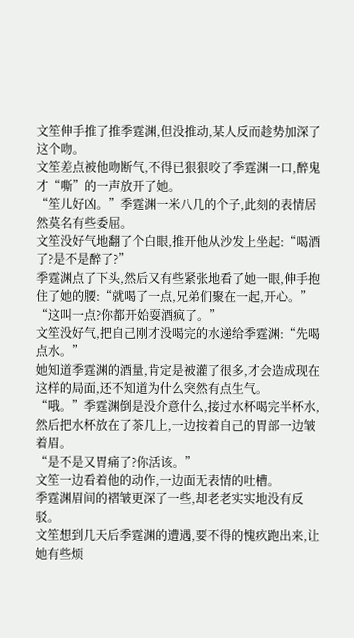文笙伸手推了推季霆渊,但没推动,某人反而趁势加深了这个吻。
文笙差点被他吻断气,不得已狠狠咬了季霆渊一口,醉鬼才“嘶”的一声放开了她。
“笙儿好凶。”季霆渊一米八几的个子,此刻的表情居然莫名有些委屈。
文笙没好气地翻了个白眼,推开他从沙发上坐起:“喝酒了?是不是醉了?”
季霆渊点了下头,然后又有些紧张地看了她一眼,伸手抱住了她的腰:“就喝了一点,兄弟们聚在一起,开心。”
“这叫一点?你都开始耍酒疯了。”
文笙没好气,把自己刚才没喝完的水递给季霆渊:“先喝点水。”
她知道季霆渊的酒量,肯定是被灌了很多,才会造成现在这样的局面,还不知道为什么突然有点生气。
“哦。”季霆渊倒是没介意什么,接过水杯喝完半杯水,然后把水杯放在了茶几上,一边按着自己的胃部一边皱着眉。
“是不是又胃痛了?你活该。”
文笙一边看着他的动作,一边面无表情的吐槽。
季霆渊眉间的褶皱更深了一些,却老老实实地没有反驳。
文笙想到几天后季霆渊的遭遇,要不得的愧疚跑出来,让她有些烦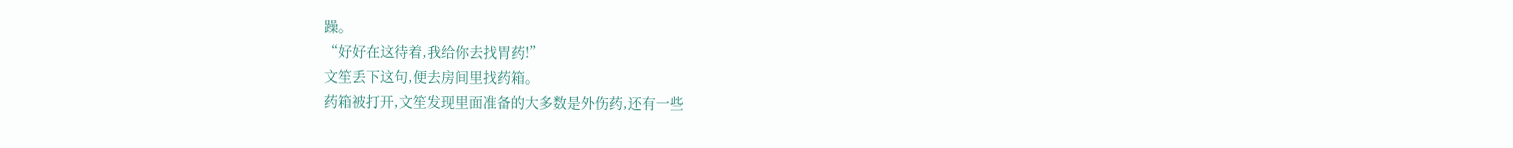躁。
“好好在这待着,我给你去找胃药!”
文笙丢下这句,便去房间里找药箱。
药箱被打开,文笙发现里面准备的大多数是外伤药,还有一些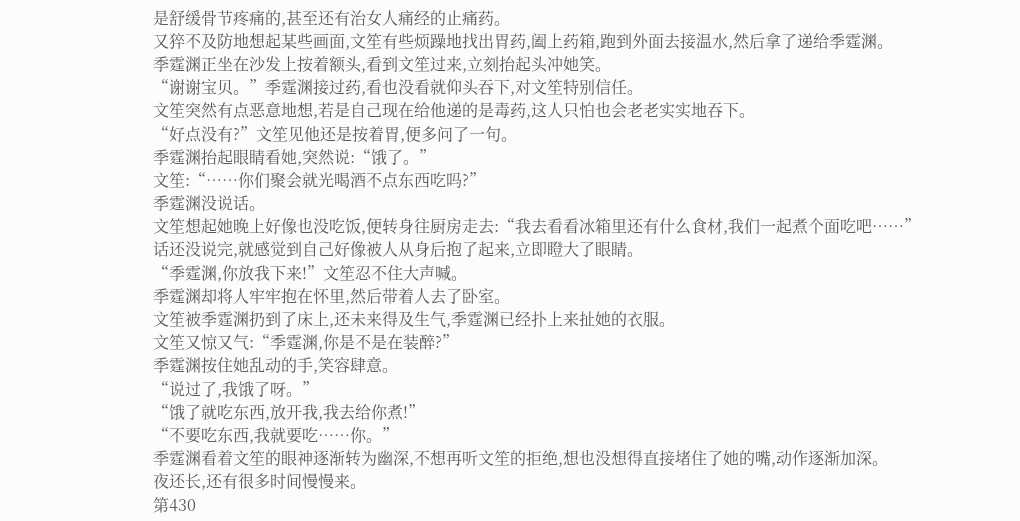是舒缓骨节疼痛的,甚至还有治女人痛经的止痛药。
又猝不及防地想起某些画面,文笙有些烦躁地找出胃药,阖上药箱,跑到外面去接温水,然后拿了递给季霆渊。
季霆渊正坐在沙发上按着额头,看到文笙过来,立刻抬起头冲她笑。
“谢谢宝贝。”季霆渊接过药,看也没看就仰头吞下,对文笙特别信任。
文笙突然有点恶意地想,若是自己现在给他递的是毒药,这人只怕也会老老实实地吞下。
“好点没有?”文笙见他还是按着胃,便多问了一句。
季霆渊抬起眼睛看她,突然说:“饿了。”
文笙:“……你们聚会就光喝酒不点东西吃吗?”
季霆渊没说话。
文笙想起她晚上好像也没吃饭,便转身往厨房走去:“我去看看冰箱里还有什么食材,我们一起煮个面吃吧……”
话还没说完,就感觉到自己好像被人从身后抱了起来,立即瞪大了眼睛。
“季霆渊,你放我下来!”文笙忍不住大声喊。
季霆渊却将人牢牢抱在怀里,然后带着人去了卧室。
文笙被季霆渊扔到了床上,还未来得及生气,季霆渊已经扑上来扯她的衣服。
文笙又惊又气:“季霆渊,你是不是在装醉?”
季霆渊按住她乱动的手,笑容肆意。
“说过了,我饿了呀。”
“饿了就吃东西,放开我,我去给你煮!”
“不要吃东西,我就要吃……你。”
季霆渊看着文笙的眼神逐渐转为幽深,不想再听文笙的拒绝,想也没想得直接堵住了她的嘴,动作逐渐加深。
夜还长,还有很多时间慢慢来。
第430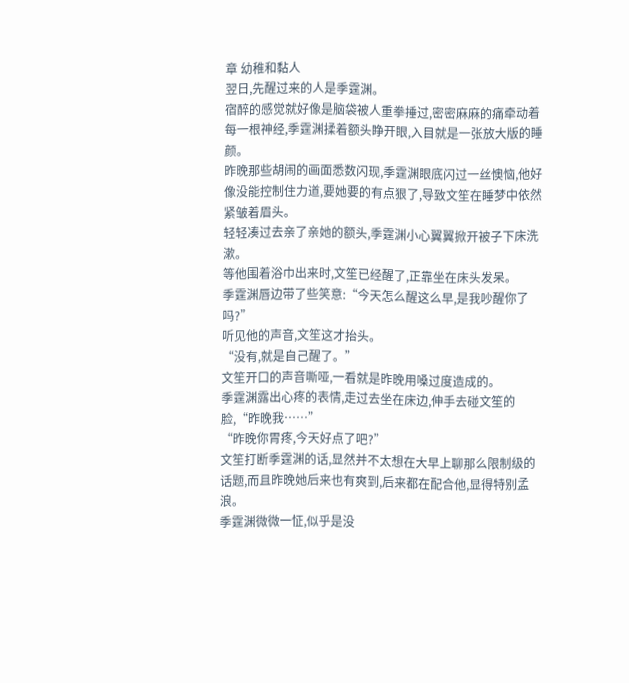章 幼稚和黏人
翌日,先醒过来的人是季霆渊。
宿醉的感觉就好像是脑袋被人重拳捶过,密密麻麻的痛牵动着每一根神经,季霆渊揉着额头睁开眼,入目就是一张放大版的睡颜。
昨晚那些胡闹的画面悉数闪现,季霆渊眼底闪过一丝懊恼,他好像没能控制住力道,要她要的有点狠了,导致文笙在睡梦中依然紧皱着眉头。
轻轻凑过去亲了亲她的额头,季霆渊小心翼翼掀开被子下床洗漱。
等他围着浴巾出来时,文笙已经醒了,正靠坐在床头发呆。
季霆渊唇边带了些笑意:“今天怎么醒这么早,是我吵醒你了吗?”
听见他的声音,文笙这才抬头。
“没有,就是自己醒了。”
文笙开口的声音嘶哑,一看就是昨晚用嗓过度造成的。
季霆渊露出心疼的表情,走过去坐在床边,伸手去碰文笙的脸,“昨晚我……”
“昨晚你胃疼,今天好点了吧?”
文笙打断季霆渊的话,显然并不太想在大早上聊那么限制级的话题,而且昨晚她后来也有爽到,后来都在配合他,显得特别孟浪。
季霆渊微微一怔,似乎是没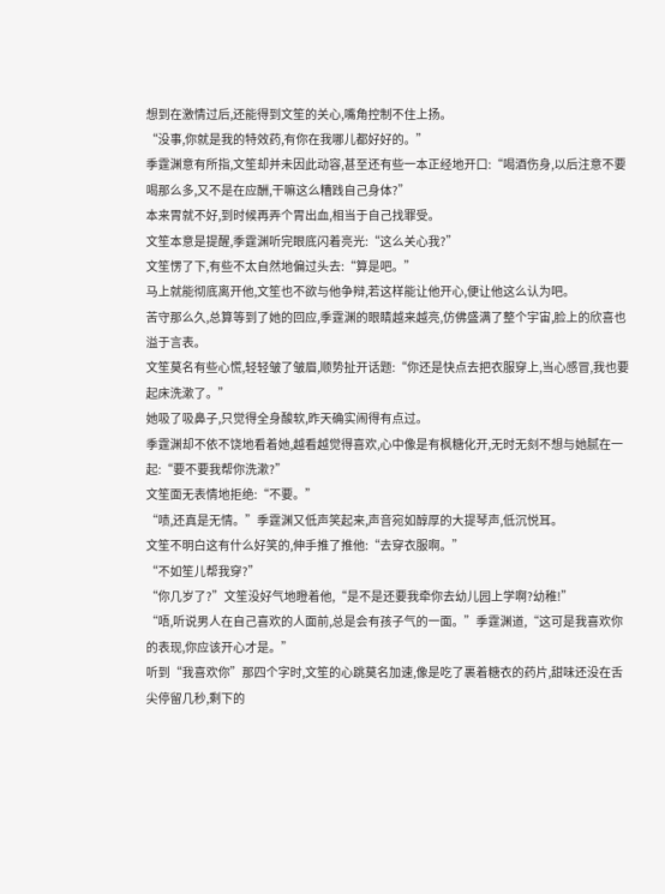想到在激情过后,还能得到文笙的关心,嘴角控制不住上扬。
“没事,你就是我的特效药,有你在我哪儿都好好的。”
季霆渊意有所指,文笙却并未因此动容,甚至还有些一本正经地开口:“喝酒伤身,以后注意不要喝那么多,又不是在应酬,干嘛这么糟践自己身体?”
本来胃就不好,到时候再弄个胃出血,相当于自己找罪受。
文笙本意是提醒,季霆渊听完眼底闪着亮光:“这么关心我?”
文笙愣了下,有些不太自然地偏过头去:“算是吧。”
马上就能彻底离开他,文笙也不欲与他争辩,若这样能让他开心,便让他这么认为吧。
苦守那么久,总算等到了她的回应,季霆渊的眼睛越来越亮,仿佛盛满了整个宇宙,脸上的欣喜也溢于言表。
文笙莫名有些心慌,轻轻皱了皱眉,顺势扯开话题:“你还是快点去把衣服穿上,当心感冒,我也要起床洗漱了。”
她吸了吸鼻子,只觉得全身酸软,昨天确实闹得有点过。
季霆渊却不依不饶地看着她,越看越觉得喜欢,心中像是有枫糖化开,无时无刻不想与她腻在一起:“要不要我帮你洗漱?”
文笙面无表情地拒绝:“不要。”
“啧,还真是无情。”季霆渊又低声笑起来,声音宛如醇厚的大提琴声,低沉悦耳。
文笙不明白这有什么好笑的,伸手推了推他:“去穿衣服啊。”
“不如笙儿帮我穿?”
“你几岁了?”文笙没好气地瞪着他,“是不是还要我牵你去幼儿园上学啊?幼稚!”
“唔,听说男人在自己喜欢的人面前,总是会有孩子气的一面。”季霆渊道,“这可是我喜欢你的表现,你应该开心才是。”
听到“我喜欢你”那四个字时,文笙的心跳莫名加速,像是吃了裹着糖衣的药片,甜味还没在舌尖停留几秒,剩下的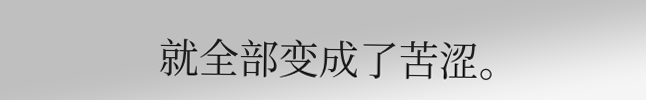就全部变成了苦涩。